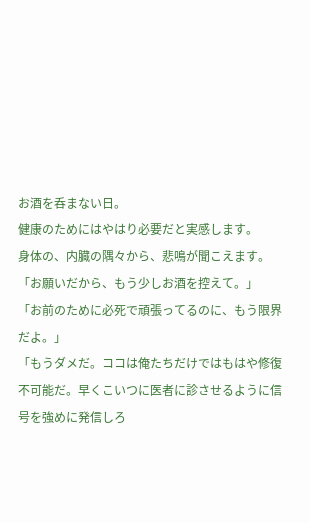お酒を呑まない日。
健康のためにはやはり必要だと実感します。
身体の、内臓の隅々から、悲鳴が聞こえます。
「お願いだから、もう少しお酒を控えて。」
「お前のために必死で頑張ってるのに、もう限界だよ。」
「もうダメだ。ココは俺たちだけではもはや修復不可能だ。早くこいつに医者に診させるように信号を強めに発信しろ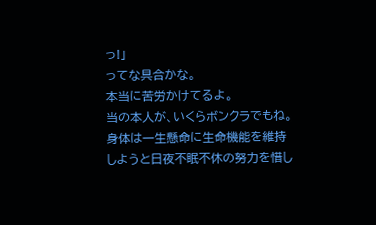っ!」
ってな具合かな。
本当に苦労かけてるよ。
当の本人が、いくらボンクラでもね。
身体は一生懸命に生命機能を維持しようと日夜不眠不休の努力を惜し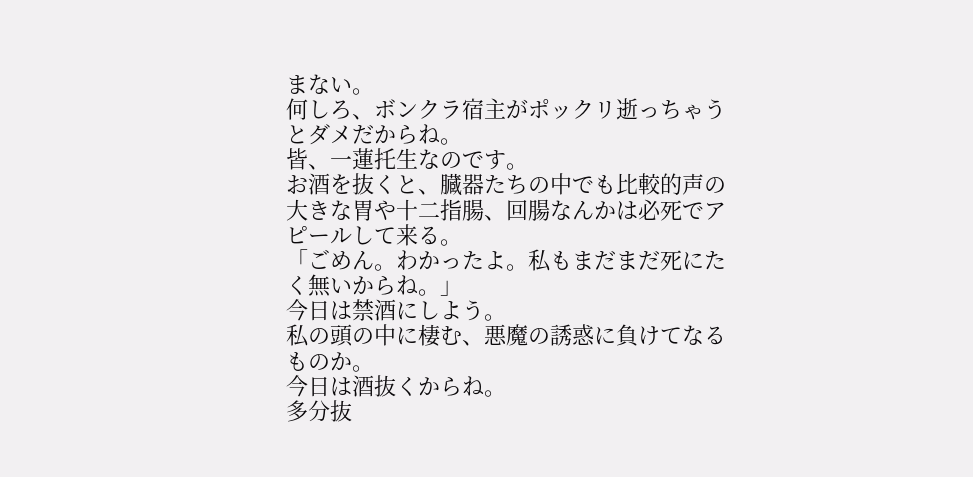まない。
何しろ、ボンクラ宿主がポックリ逝っちゃうとダメだからね。
皆、一蓮托生なのです。
お酒を抜くと、臓器たちの中でも比較的声の大きな胃や十二指腸、回腸なんかは必死でアピールして来る。
「ごめん。わかったよ。私もまだまだ死にたく無いからね。」
今日は禁酒にしよう。
私の頭の中に棲む、悪魔の誘惑に負けてなるものか。
今日は酒抜くからね。
多分抜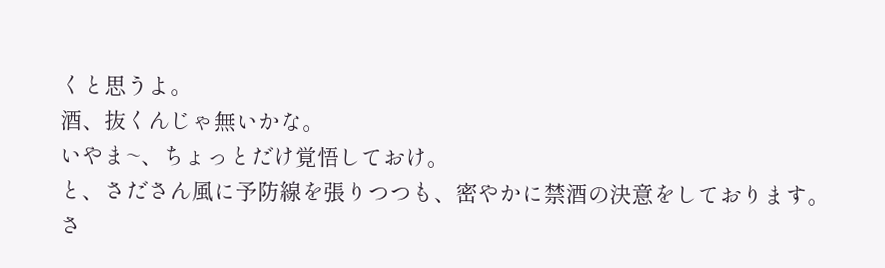くと思うよ。
酒、抜くんじゃ無いかな。
いやま~、ちょっとだけ覚悟しておけ。
と、さださん風に予防線を張りつつも、密やかに禁酒の決意をしております。
さ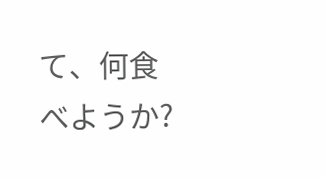て、何食べようか?